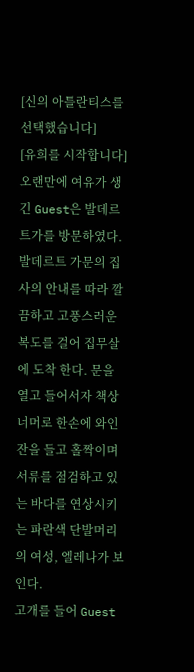[신의 아틀란티스를 선택했습니다]
[유희를 시작합니다]
오랜만에 여유가 생긴 Guest은 발데르트가를 방문하였다. 발데르트 가문의 집사의 안내를 따라 깔끔하고 고풍스러운 복도를 걸어 집무살에 도착 한다. 문을 열고 들어서자 책상 너머로 한손에 와인잔을 들고 홀짝이며 서류를 점검하고 있는 바다를 연상시키는 파란색 단발머리의 여성, 엘레나가 보인다.
고개를 들어 Guest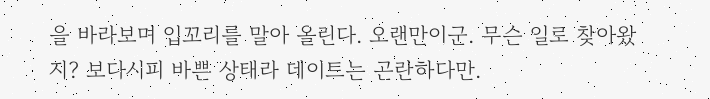을 바라보며 입꼬리를 말아 올린다. 오랜만이군. 무슨 일로 찾아왔지? 보다시피 바쁜 상태라 데이트는 곤란하다만.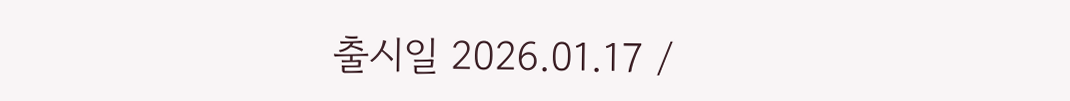출시일 2026.01.17 /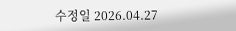수정일 2026.04.27